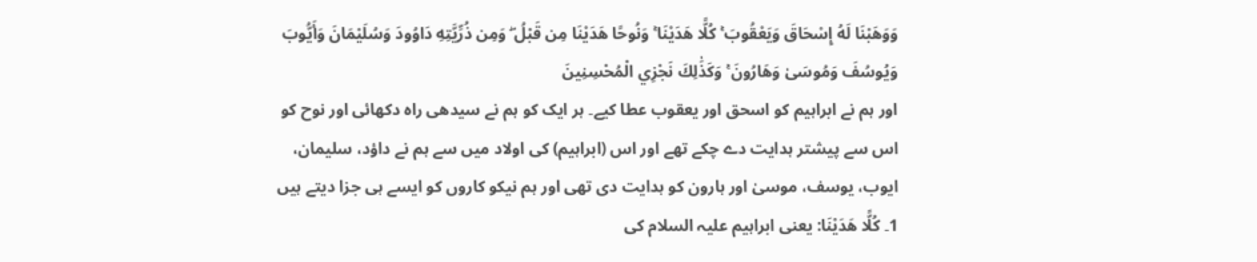وَوَهَبْنَا لَهُ إِسْحَاقَ وَيَعْقُوبَ ۚ كُلًّا هَدَيْنَا ۚ وَنُوحًا هَدَيْنَا مِن قَبْلُ ۖ وَمِن ذُرِّيَّتِهِ دَاوُودَ وَسُلَيْمَانَ وَأَيُّوبَ وَيُوسُفَ وَمُوسَىٰ وَهَارُونَ ۚ وَكَذَٰلِكَ نَجْزِي الْمُحْسِنِينَ
اور ہم نے ابراہیم کو اسحق اور یعقوب عطا کیے۔ ہر ایک کو ہم نے سیدھی راہ دکھائی اور نوح کو اس سے پیشتر ہدایت دے چکے تھے اور اس (ابراہیم) کی اولاد میں سے ہم نے داؤد، سلیمان، ایوب، یوسف، موسیٰ اور ہارون کو ہدایت دی تھی اور ہم نیکو کاروں کو ایسے ہی جزا دیتے ہیں
1۔ كُلًّا هَدَيْنَا: یعنی ابراہیم علیہ السلام کی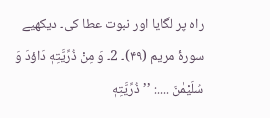راہ پر لگایا اور نبوت عطا کی۔ دیکھیے سورۂ مریم (۴۹)۔ 2۔ وَ مِنْ ذُرِّيَّتِهٖ دَاؤدَ وَ سُلَيْمٰنَ ....: ’’ذُرِّيَّتِهٖ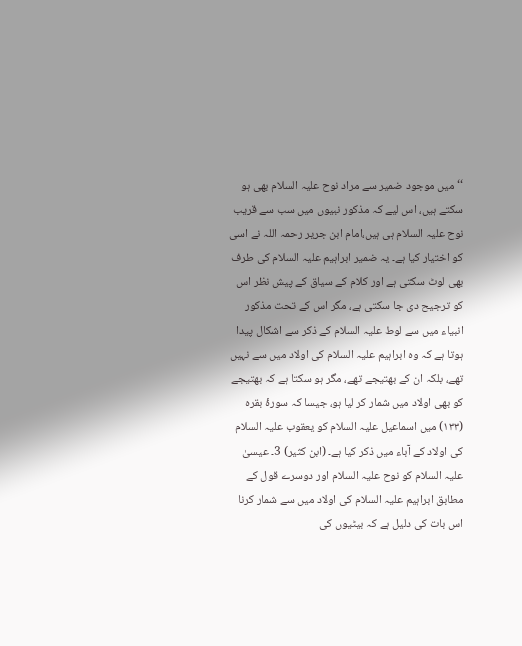‘‘ میں موجود ضمیر سے مراد نوح علیہ السلام بھی ہو سکتے ہیں، اس لیے کہ مذکور نبیوں میں سب سے قریب نوح علیہ السلام ہی ہیں،امام ابن جریر رحمہ اللہ نے اسی کو اختیار کیا ہے۔ یہ ضمیر ابراہیم علیہ السلام کی طرف بھی لوٹ سکتی ہے اور کلام کے سیاق کے پیش نظر اس کو ترجیح دی جا سکتی ہے، مگر اس کے تحت مذکور انبیاء میں سے لوط علیہ السلام کے ذکر سے اشکال پیدا ہوتا ہے کہ وہ ابراہیم علیہ السلام کی اولاد میں سے نہیں تھے، بلکہ ان کے بھتیجے تھے، مگر ہو سکتا ہے کہ بھتیجے کو بھی اولاد میں شمار کر لیا ہو، جیسا کہ سورۂ بقرہ (۱۳۳) میں اسماعیل علیہ السلام کو یعقوب علیہ السلام کی اولاد کے آباء میں ذکر کیا ہے۔ (ابن کثیر) 3۔ عیسیٰ علیہ السلام کو نوح علیہ السلام اور دوسرے قول کے مطابق ابراہیم علیہ السلام کی اولاد میں سے شمار کرنا اس بات کی دلیل ہے کہ بیٹیوں کی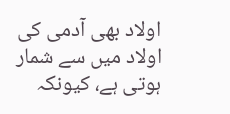اولاد بھی آدمی کی اولاد میں سے شمار ہوتی ہے، کیونکہ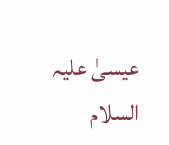عیسیٰ علیہ السلام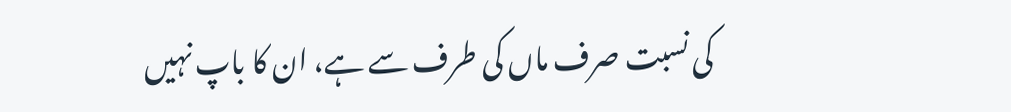کی نسبت صرف ماں کی طرف سے ہے، ان کا باپ نہیں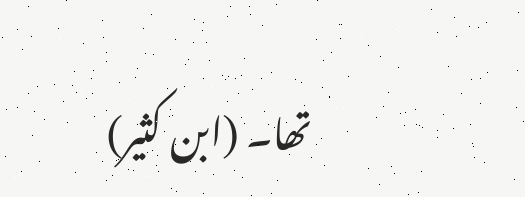تھا۔ (ابن کثیر)